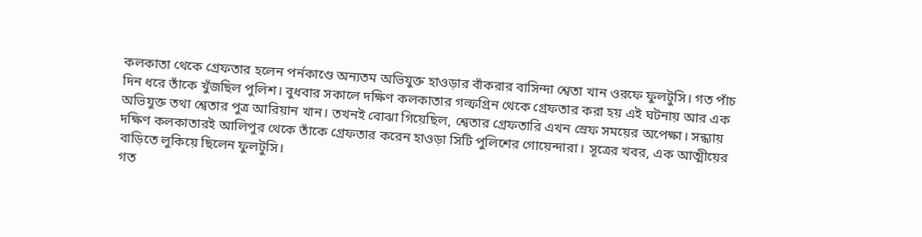কলকাতা থেকে গ্রেফতার হলেন পর্নকাণ্ডে অন্যতম অভিযুক্ত হাওড়ার বাঁকরার বাসিন্দা শ্বেতা খান ওরফে ফুলটুসি। গত পাঁচ দিন ধরে তাঁকে খুঁজছিল পুলিশ। বুধবার সকালে দক্ষিণ কলকাতার গল্ফগ্রিন থেকে গ্রেফতার করা হয় এই ঘটনায় আর এক অভিযুক্ত তথা শ্বেতার পুত্র আরিয়ান খান। তখনই বোঝা গিয়েছিল, শ্বেতার গ্রেফতারি এখন স্রেফ সময়ের অপেক্ষা। সন্ধ্যায় দক্ষিণ কলকাতারই আলিপুর থেকে তাঁকে গ্রেফতার করেন হাওড়া সিটি পুলিশের গোয়েন্দারা। সূত্রের খবর, এক আত্মীয়ের বাড়িতে লুকিয়ে ছিলেন ফুলটুসি।
গত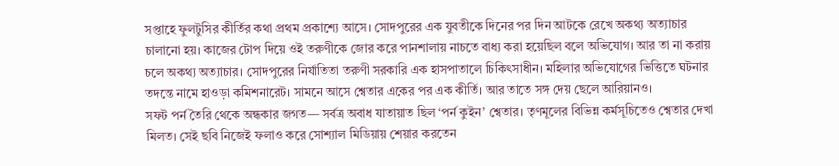সপ্তাহে ফুলটুসির কীর্তির কথা প্রথম প্রকাশ্যে আসে। সোদপুরের এক যুবতীকে দিনের পর দিন আটকে রেখে অকথ্য অত্যাচার চালানো হয়। কাজের টোপ দিয়ে ওই তরুণীকে জোর করে পানশালায় নাচতে বাধ্য করা হয়েছিল বলে অভিযোগ। আর তা না করায় চলে অকথ্য অত্যাচার। সোদপুরের নির্যাতিতা তরুণী সরকারি এক হাসপাতালে চিকিৎসাধীন। মহিলার অভিযোগের ভিত্তিতে ঘটনার তদন্তে নামে হাওড়া কমিশনারেট। সামনে আসে শ্বেতার একের পর এক কীর্তি। আর তাতে সঙ্গ দেয় ছেলে আরিয়ানও।
সফট পর্ন তৈরি থেকে অন্ধকার জগত— সর্বত্র অবাধ যাতায়াত ছিল ‘পর্ন কুইন’ শ্বেতার। তৃণমূলের বিভিন্ন কর্মসূচিতেও শ্বেতার দেখা মিলত। সেই ছবি নিজেই ফলাও করে সোশ্যাল মিডিয়ায় শেয়ার করতেন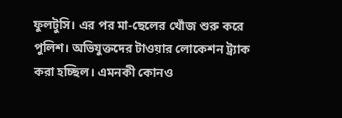ফুলটুসি। এর পর মা-ছেলের খোঁজ শুরু করে পুলিশ। অভিযুক্তদের টাওয়ার লোকেশন ট্র্যাক করা হচ্ছিল। এমনকী কোনও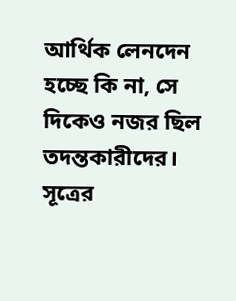আর্থিক লেনদেন হচ্ছে কি না, সে দিকেও নজর ছিল তদন্তকারীদের। সূত্রের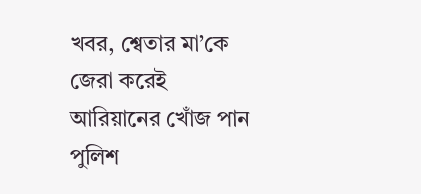খবর, শ্বেতার মা’কে জেরা করেই আরিয়ানের খোঁজ পান পুলিশ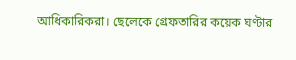আধিকারিকরা। ছেলেকে গ্রেফতারির কয়েক ঘণ্টার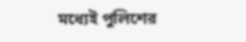মধ্যেই পুলিশের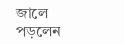জালে পড়লেন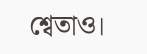শ্বেতাও।